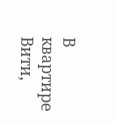В квартире Вити,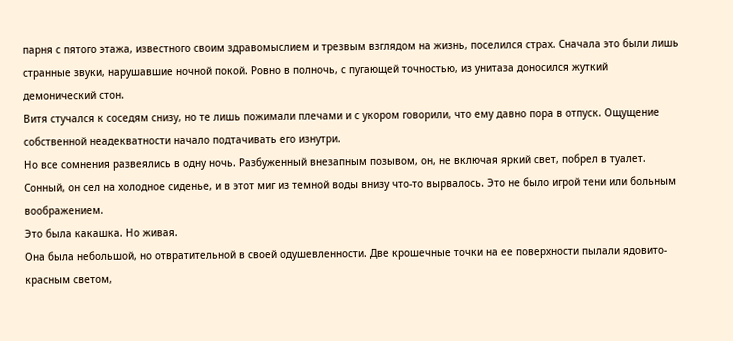парня с пятого этажа, известного своим здравомыслием и трезвым взглядом на жизнь, поселился страх. Сначала это были лишь странные звуки, нарушавшие ночной покой. Ровно в полночь, с пугающей точностью, из унитаза доносился жуткий демонический стон.
Витя стучался к соседям снизу, но те лишь пожимали плечами и с укором говорили, что ему давно пора в отпуск. Ощущение собственной неадекватности начало подтачивать его изнутри.
Но все сомнения развеялись в одну ночь. Разбуженный внезапным позывом, он, не включая яркий свет, побрел в туалет. Сонный, он сел на холодное сиденье, и в этот миг из темной воды внизу что-то вырвалось. Это не было игрой тени или больным воображением.
Это была какашка. Но живая.
Она была небольшой, но отвратительной в своей одушевленности. Две крошечные точки на ее поверхности пылали ядовито-красным светом,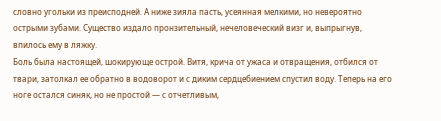словно угольки из преисподней. А ниже зияла пасть, усеянная мелкими, но невероятно острыми зубами. Существо издало пронзительный, нечеловеческий визг и, выпрыгнув, впилось ему в ляжку.
Боль была настоящей, шокирующе острой. Витя, крича от ужаса и отвращения, отбился от твари, затолкал ее обратно в водоворот и с диким сердцебиением спустил воду. Теперь на его ноге остался синяк, но не простой — с отчетливым,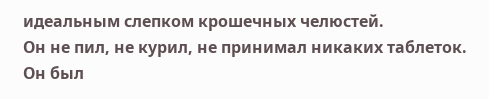идеальным слепком крошечных челюстей.
Он не пил, не курил, не принимал никаких таблеток. Он был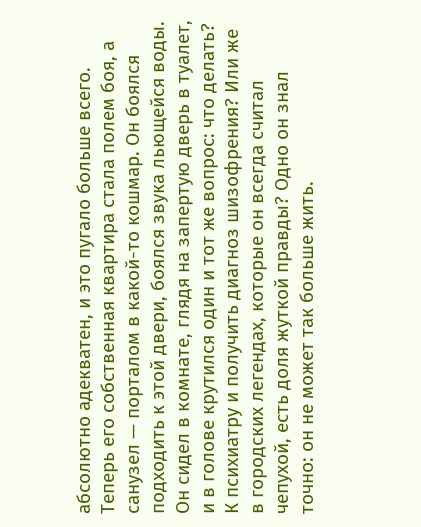абсолютно адекватен, и это пугало больше всего. Теперь его собственная квартира стала полем боя, а санузел — порталом в какой-то кошмар. Он боялся подходить к этой двери, боялся звука льющейся воды.
Он сидел в комнате, глядя на запертую дверь в туалет, и в голове крутился один и тот же вопрос: что делать? К психиатру и получить диагноз шизофрения? Или же в городских легендах, которые он всегда считал чепухой, есть доля жуткой правды? Одно он знал точно: он не может так больше жить.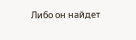Либо он найдет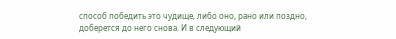способ победить это чудище, либо оно, рано или поздно, доберется до него снова. И в следующий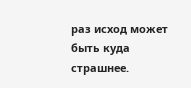раз исход может быть куда страшнее.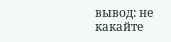вывод: не какайте